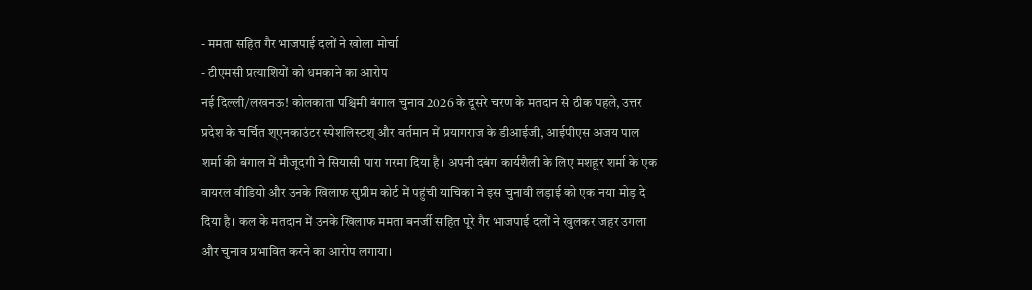- ममता सहित गैर भाजपाई दलों ने खोला मोर्चा
- टीएमसी प्रत्याशियों को धमकाने का आरोप
नई दिल्ली/लखनऊ! कोलकाता पश्चिमी बंगाल चुनाव 2026 के दूसरे चरण के मतदान से ठीक पहले, उत्तर प्रदेश के चर्चित श्एनकाउंटर स्पेशलिस्टश् और वर्तमान में प्रयागराज के डीआईजी, आईपीएस अजय पाल शर्मा की बंगाल में मौजूदगी ने सियासी पारा गरमा दिया है। अपनी दबंग कार्यशैली के लिए मशहूर शर्मा के एक वायरल वीडियो और उनके खिलाफ सुप्रीम कोर्ट में पहुंची याचिका ने इस चुनावी लड़ाई को एक नया मोड़ दे दिया है। कल के मतदान में उनके खिलाफ ममता बनर्जी सहित पूरे गैर भाजपाई दलों ने खुलकर जहर उगला और चुनाव प्रभावित करने का आरोप लगाया।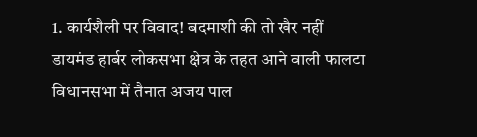1. कार्यशैली पर विवाद! बदमाशी की तो खैर नहीं
डायमंड हार्बर लोकसभा क्षेत्र के तहत आने वाली फालटा विधानसभा में तैनात अजय पाल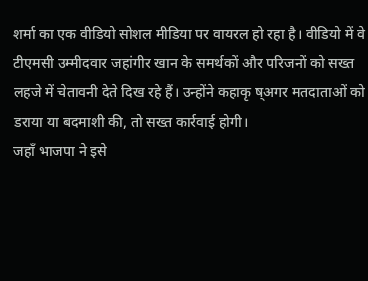शर्मा का एक वीडियो सोशल मीडिया पर वायरल हो रहा है। वीडियो में वे टीएमसी उम्मीदवार जहांगीर खान के समर्थकों और परिजनों को सख्त लहजे में चेतावनी देते दिख रहे हैं। उन्होंने कहाकृ ष्अगर मतदाताओं को डराया या बदमाशी की, तो सख्त कार्रवाई होगी।
जहाँ भाजपा ने इसे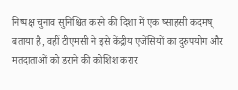निष्पक्ष चुनाव सुनिश्चित करने की दिशा में एक ष्साहसी कदमष् बताया है, वहीं टीएमसी ने इसे केंद्रीय एजेंसियों का दुरुपयोग और मतदाताओं को डराने की कोशिश करार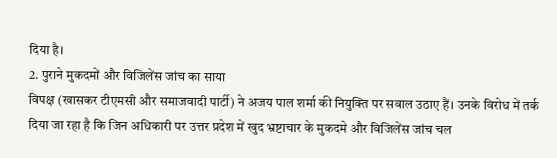दिया है।
2. पुराने मुकदमों और विजिलेंस जांच का साया
विपक्ष (खासकर टीएमसी और समाजवादी पार्टी) ने अजय पाल शर्मा की नियुक्ति पर सवाल उठाए हैं। उनके विरोध में तर्क दिया जा रहा है कि जिन अधिकारी पर उत्तर प्रदेश में खुद भ्रष्टाचार के मुकदमे और विजिलेंस जांच चल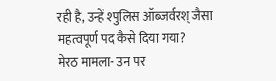रही है, उन्हें श्पुलिस ऑब्जर्वरश् जैसा महत्वपूर्ण पद कैसे दिया गया?
मेरठ मामला- उन पर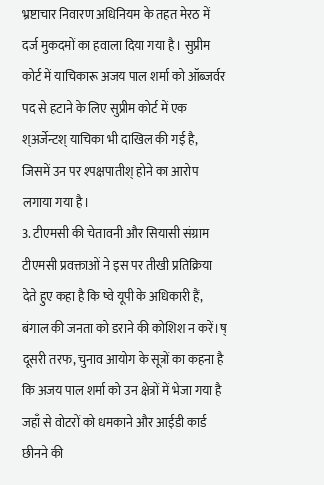भ्रष्टाचार निवारण अधिनियम के तहत मेरठ में दर्ज मुकदमों का हवाला दिया गया है। सुप्रीम कोर्ट में याचिकारू अजय पाल शर्मा को ऑब्जर्वर पद से हटाने के लिए सुप्रीम कोर्ट में एक श्अर्जेन्टश् याचिका भी दाखिल की गई है, जिसमें उन पर श्पक्षपातीश् होने का आरोप लगाया गया है।
3. टीएमसी की चेतावनी और सियासी संग्राम
टीएमसी प्रवक्ताओं ने इस पर तीखी प्रतिक्रिया देते हुए कहा है कि ष्वे यूपी के अधिकारी हैं, बंगाल की जनता को डराने की कोशिश न करें।ष् दूसरी तरफ, चुनाव आयोग के सूत्रों का कहना है कि अजय पाल शर्मा को उन क्षेत्रों में भेजा गया है जहाँ से वोटरों को धमकाने और आईडी कार्ड छीनने की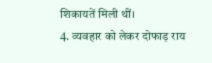शिकायतें मिली थीं।
4. व्यवहार को लेकर दोफाड़ राय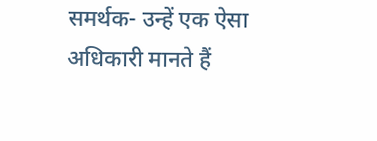समर्थक- उन्हें एक ऐसा अधिकारी मानते हैं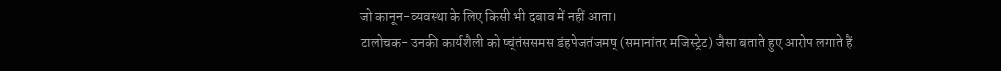जो कानून-व्यवस्था के लिए किसी भी दबाव में नहीं आता।
टालोचक- उनकी कार्यशैली को ष्च्ंतंससमस डंहपेजतंजमष् (समानांतर मजिस्ट्रेट) जैसा बताते हुए आरोप लगाते हैं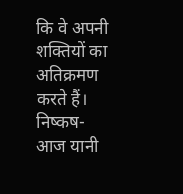कि वे अपनी शक्तियों का अतिक्रमण करते हैं।
निष्कष-
आज यानी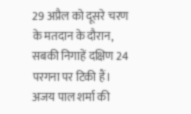29 अप्रैल को दूसरे चरण के मतदान के दौरान, सबकी निगाहें दक्षिण 24 परगना पर टिकी हैं। अजय पाल शर्मा की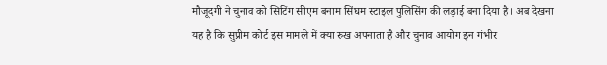मौजूदगी ने चुनाव को सिटिंग सीएम बनाम सिंघम स्टाइल पुलिसिंग की लड़ाई बना दिया है। अब देखना यह है कि सुप्रीम कोर्ट इस मामले में क्या रुख अपनाता है और चुनाव आयोग इन गंभीर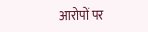आरोपों पर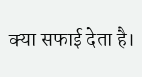क्या सफाई देता है।